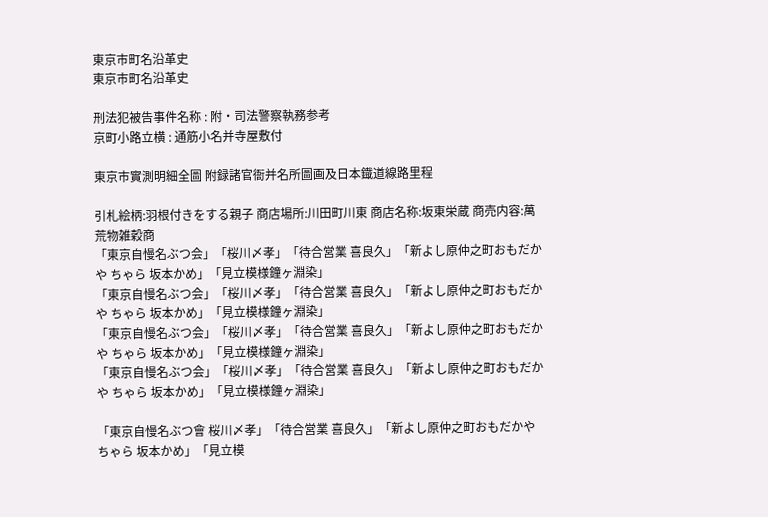東京市町名沿革史
東京市町名沿革史

刑法犯被告事件名称 : 附・司法警察執務参考
京町小路立横 : 通筋小名并寺屋敷付

東京市實測明細全圖 附録諸官衙并名所圖画及日本鐡道線路里程

引札絵柄:羽根付きをする親子 商店場所:川田町川東 商店名称:坂東栄蔵 商売内容:萬荒物雑穀商
「東京自慢名ぶつ会」「桜川〆孝」「待合営業 喜良久」「新よし原仲之町おもだかや ちゃら 坂本かめ」「見立模様鐘ヶ淵染」
「東京自慢名ぶつ会」「桜川〆孝」「待合営業 喜良久」「新よし原仲之町おもだかや ちゃら 坂本かめ」「見立模様鐘ヶ淵染」
「東京自慢名ぶつ会」「桜川〆孝」「待合営業 喜良久」「新よし原仲之町おもだかや ちゃら 坂本かめ」「見立模様鐘ヶ淵染」
「東京自慢名ぶつ会」「桜川〆孝」「待合営業 喜良久」「新よし原仲之町おもだかや ちゃら 坂本かめ」「見立模様鐘ヶ淵染」

「東京自慢名ぶつ會 桜川〆孝」「待合営業 喜良久」「新よし原仲之町おもだかや ちゃら 坂本かめ」「見立模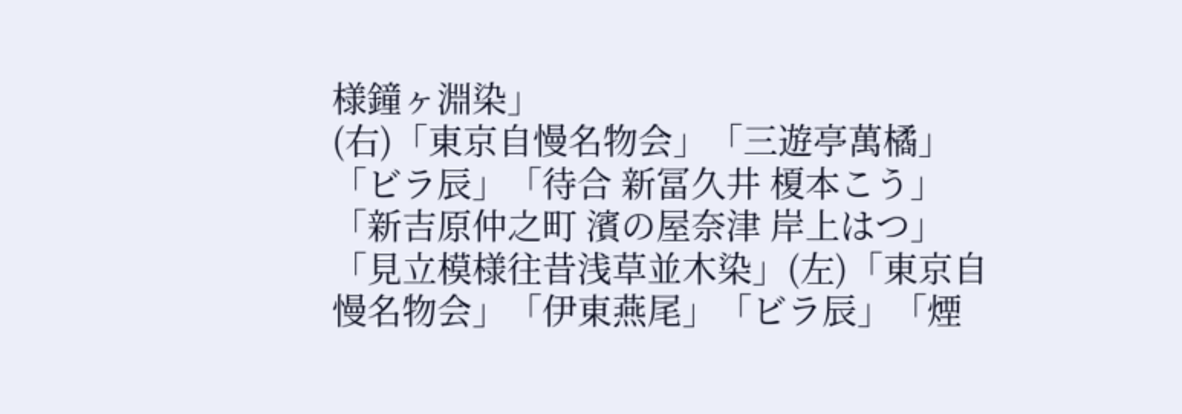様鐘ヶ淵染」
(右)「東京自慢名物会」「三遊亭萬橘」「ビラ辰」「待合 新冨久井 榎本こう」「新吉原仲之町 濱の屋奈津 岸上はつ」「見立模様往昔浅草並木染」(左)「東京自慢名物会」「伊東燕尾」「ビラ辰」「煙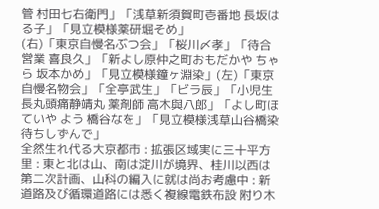管 村田七右衛門」「浅草新須賀町壱番地 長坂はる子」「見立模様薬研堀そめ」
(右)「東京自慢名ぶつ会」「桜川〆孝」「待合営業 喜良久」「新よし原仲之町おもだかや ちゃら 坂本かめ」「見立模様鐘ヶ淵染」(左)「東京自慢名物会」「全亭武生」「ビラ辰」「小児生長丸頭痛静靖丸 薬剤師 高木與八郎」「よし町ほていや よう 橋谷なを」「見立模様浅草山谷橋染 待ちしずんで」
全然生れ代る大京都市 : 拡張区域実に三十平方里 : 東と北は山、南は淀川が境界、桂川以西は第二次計画、山科の編入に就は尚お考慮中 : 新道路及び循環道路には悉く複線電鉄布設 附り木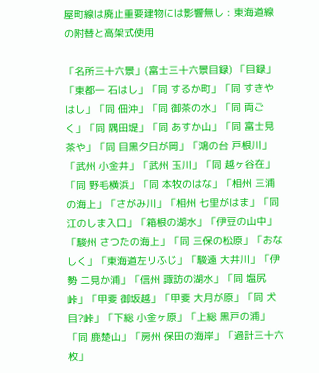屋町線は廃止重要建物には影響無し : 東海道線の附替と高架式使用

「名所三十六景」(富士三十六景目録) 「目録」「東都一 石はし」「同 するか町」「同 すきやはし」「同 佃沖」「同 御茶の水」「同 両ごく」「同 隅田堤」「同 あすか山」「同 富士見茶や」「同 目黒夕日が岡」「鴻の台 戸根川」「武州 小金井」「武州 玉川」「同 越ヶ谷在」「同 野毛横浜」「同 本牧のはな」「相州 三浦の海上」「さがみ川」「相州 七里がはま」「同 江のしま入口」「箱根の湖水」「伊豆の山中」「駿州 さつたの海上」「同 三保の松原」「おなしく」「東海道左リふじ」「駿遠 大井川」「伊勢 二見か浦」「信州 諏訪の湖水」「同 塩尻峠」「甲斐 御坂越」「甲斐 大月が原」「同 犬目?峠」「下総 小金ヶ原」「上総 黒戸の浦」「同 鹿楚山」「房州 保田の海岸」「過計三十六枚」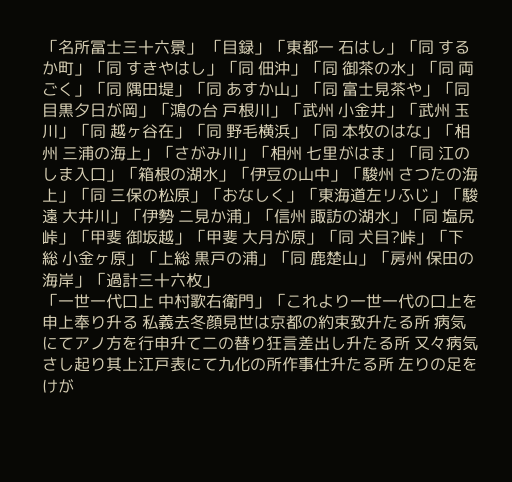「名所冨士三十六景」 「目録」「東都一 石はし」「同 するか町」「同 すきやはし」「同 佃沖」「同 御茶の水」「同 両ごく」「同 隅田堤」「同 あすか山」「同 富士見茶や」「同 目黒夕日が岡」「鴻の台 戸根川」「武州 小金井」「武州 玉川」「同 越ヶ谷在」「同 野毛横浜」「同 本牧のはな」「相州 三浦の海上」「さがみ川」「相州 七里がはま」「同 江のしま入口」「箱根の湖水」「伊豆の山中」「駿州 さつたの海上」「同 三保の松原」「おなしく」「東海道左リふじ」「駿遠 大井川」「伊勢 二見か浦」「信州 諏訪の湖水」「同 塩尻峠」「甲斐 御坂越」「甲斐 大月が原」「同 犬目?峠」「下総 小金ヶ原」「上総 黒戸の浦」「同 鹿楚山」「房州 保田の海岸」「過計三十六枚」
「一世一代口上 中村歌右衛門」「これより一世一代の口上を申上奉り升る 私義去冬顔見世は京都の約束致升たる所 病気にてアノ方を行申升て二の替り狂言差出し升たる所 又々病気さし起り其上江戸表にて九化の所作事仕升たる所 左りの足をけが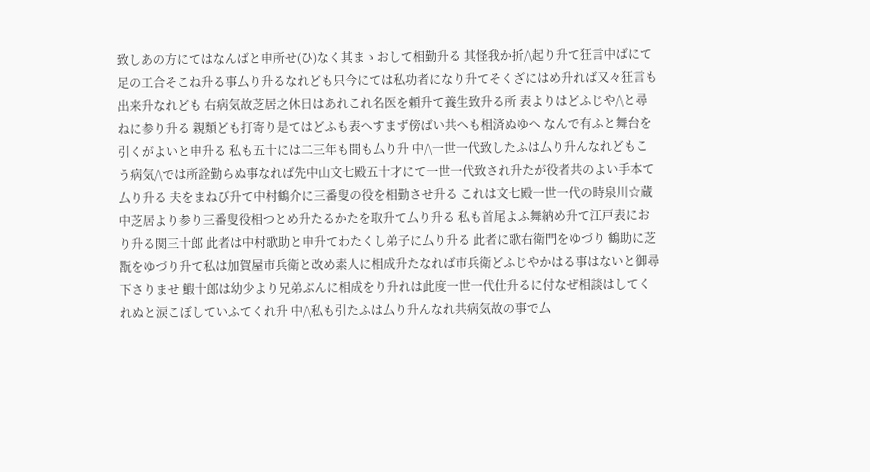致しあの方にてはなんばと申所せ(ひ)なく其まゝおして相勤升る 其怪我か折/\起り升て狂言中ばにて足の工合そこね升る事厶り升るなれども只今にては私功者になり升てそくざにはめ升れば又々狂言も出来升なれども 右病気故芝居之休日はあれこれ名医を頼升て養生致升る所 表よりはどふじや/\と尋ねに参り升る 親類ども打寄り是てはどふも表へすまず傍ばい共へも相済ぬゆへ なんで有ふと舞台を引くがよいと申升る 私も五十には二三年も間も厶り升 中/\一世一代致したふは厶り升んなれどもこう病気/\では所詮勤らぬ事なれば先中山文七殿五十才にて一世一代致され升たが役者共のよい手本て厶り升る 夫をまねび升て中村鶴介に三番叟の役を相勤させ升る これは文七殿一世一代の時泉川☆蔵中芝居より参り三番叟役相つとめ升たるかたを取升て厶り升る 私も首尾よふ舞納め升て江戸表におり升る関三十郎 此者は中村歌助と申升てわたくし弟子に厶り升る 此者に歌右衛門をゆづり 鶴助に芝翫をゆづり升て私は加賀屋市兵衛と改め素人に相成升たなれば市兵衛どふじやかはる事はないと御尋下さりませ 鰕十郎は幼少より兄弟ぶんに相成をり升れは此度一世一代仕升るに付なぜ相談はしてくれぬと涙こぼしていふてくれ升 中/\私も引たふは厶り升んなれ共病気故の事で厶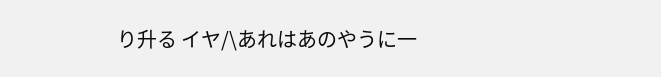り升る イヤ/\あれはあのやうに一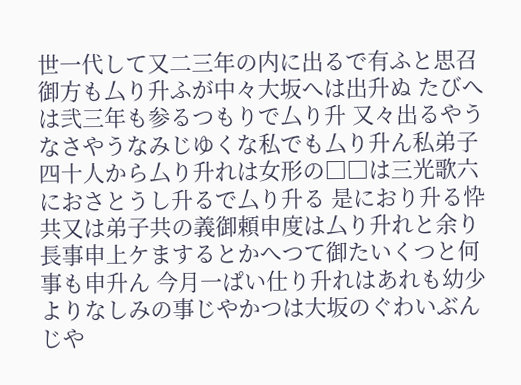世一代して又二三年の内に出るで有ふと思召御方も厶り升ふが中々大坂へは出升ぬ たびへは弐三年も参るつもりで厶り升 又々出るやうなさやうなみじゆくな私でも厶り升ん私弟子四十人から厶り升れは女形の□□は三光歌六におさとうし升るで厶り升る 是におり升る忰共又は弟子共の義御頼申度は厶り升れと余り長事申上ケまするとかへつて御たいくつと何事も申升ん 今月一ぱい仕り升れはあれも幼少よりなしみの事じやかつは大坂のぐわいぶんじや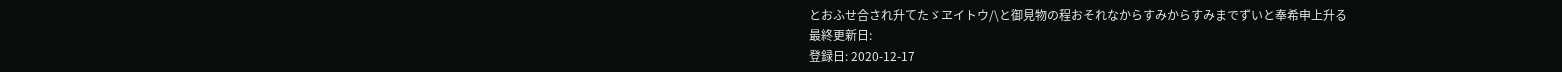とおふせ合され升てたゞヱイトウ/\と御見物の程おそれなからすみからすみまでずいと奉希申上升る
最終更新日:
登録日: 2020-12-17